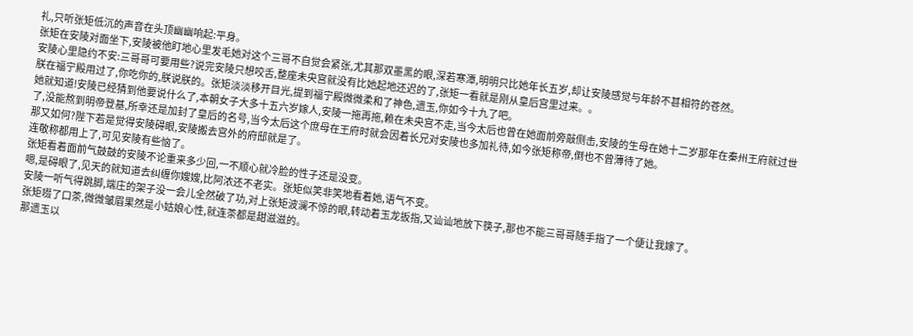礼,只听张矩低沉的声音在头顶幽幽响起:平身。
张矩在安陵对面坐下,安陵被他盯地心里发毛她对这个三哥不自觉会紧张,尤其那双墨黑的眼,深若寒潭,明明只比她年长五岁,却让安陵感觉与年龄不甚相符的苍然。
安陵心里隐约不安:三哥哥可要用些?说完安陵只想咬舌,整座未央宫就没有比她起地还迟的了,张矩一看就是刚从皇后宫里过来。。
朕在福宁殿用过了,你吃你的,朕说朕的。张矩淡淡移开目光,提到福宁殿微微柔和了神色,遗玉,你如今十九了吧。
她就知道!安陵已经猜到他要说什么了,本朝女子大多十五六岁嫁人,安陵一拖再拖,赖在未央宫不走,当今太后也曾在她面前旁敲侧击,安陵的生母在她十二岁那年在秦州王府就过世了,没能熬到明帝登基,所幸还是加封了皇后的名号,当今太后这个庶母在王府时就会因着长兄对安陵也多加礼待,如今张矩称帝,倒也不曾薄待了她。
那又如何?陛下若是觉得安陵碍眼,安陵搬去宫外的府邸就是了。
连敬称都用上了,可见安陵有些恼了。
张矩看着面前气鼓鼓的安陵不论重来多少回,一不顺心就冷脸的性子还是没变。
嗯,是碍眼了,见天的就知道去纠缠你嫂嫂,比阿浓还不老实。张矩似笑非笑地看着她,语气不变。
安陵一听气得跳脚,端庄的架子没一会儿全然破了功,对上张矩波澜不惊的眼,转动着玉龙扳指,又讪讪地放下筷子,那也不能三哥哥随手指了一个便让我嫁了。
张矩啜了口茶,微微皱眉果然是小姑娘心性,就连茶都是甜滋滋的。
那遗玉以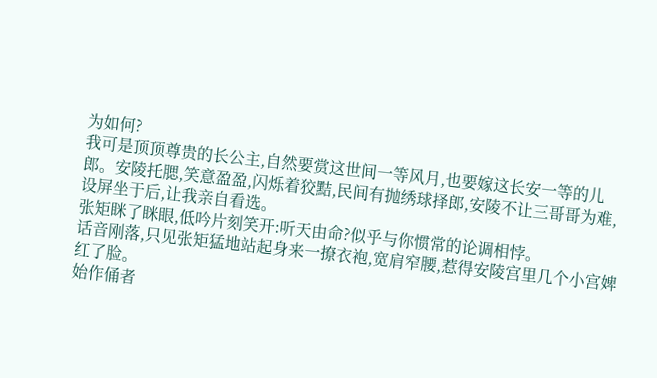为如何?
我可是顶顶尊贵的长公主,自然要赏这世间一等风月,也要嫁这长安一等的儿郎。安陵托腮,笑意盈盈,闪烁着狡黠,民间有抛绣球择郎,安陵不让三哥哥为难,设屏坐于后,让我亲自看选。
张矩眯了眯眼,低吟片刻笑开:听天由命?似乎与你惯常的论调相悖。
话音刚落,只见张矩猛地站起身来一撩衣袍,宽肩窄腰,惹得安陵宫里几个小宫婢红了脸。
始作俑者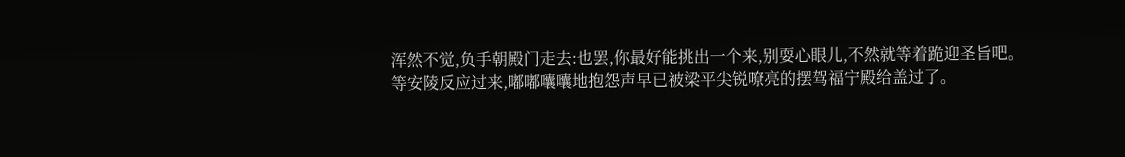浑然不觉,负手朝殿门走去:也罢,你最好能挑出一个来,别耍心眼儿,不然就等着跪迎圣旨吧。
等安陵反应过来,嘟嘟囔囔地抱怨声早已被梁平尖锐嘹亮的摆驾福宁殿给盖过了。